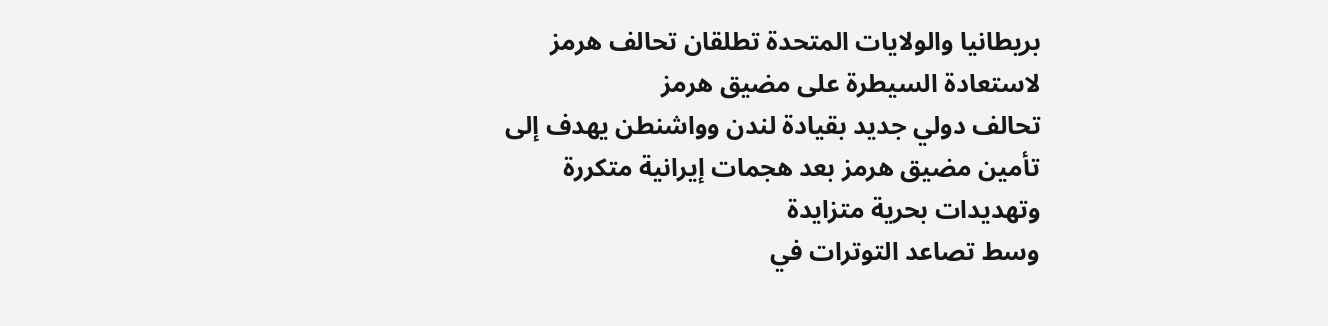بريطانيا والولايات المتحدة تطلقان تحالف هرمز لاستعادة السيطرة على مضيق هرمز
تحالف دولي جديد بقيادة لندن وواشنطن يهدف إلى تأمين مضيق هرمز بعد هجمات إيرانية متكررة وتهديدات بحرية متزايدة
وسط تصاعد التوترات في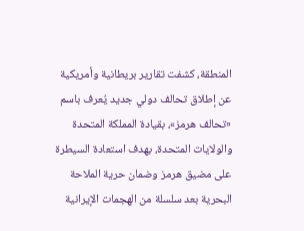المنطقة، كشفت تقارير بريطانية وأمريكية عن إطلاق تحالف دولي جديد يُعرف باسم «تحالف هرمز»، بقيادة المملكة المتحدة والولايات المتحدة، بهدف استعادة السيطرة على مضيق هرمز وضمان حرية الملاحة البحرية بعد سلسلة من الهجمات الإيرانية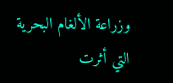وزراعة الألغام البحرية التي أثرت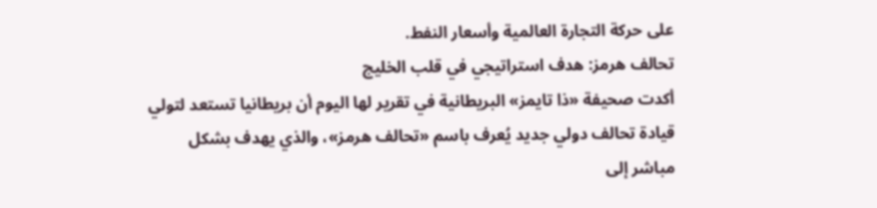على حركة التجارة العالمية وأسعار النفط.
تحالف هرمز: هدف استراتيجي في قلب الخليج
أكدت صحيفة «ذا تايمز» البريطانية في تقرير لها اليوم أن بريطانيا تستعد لتولي قيادة تحالف دولي جديد يُعرف باسم «تحالف هرمز»، والذي يهدف بشكل مباشر إلى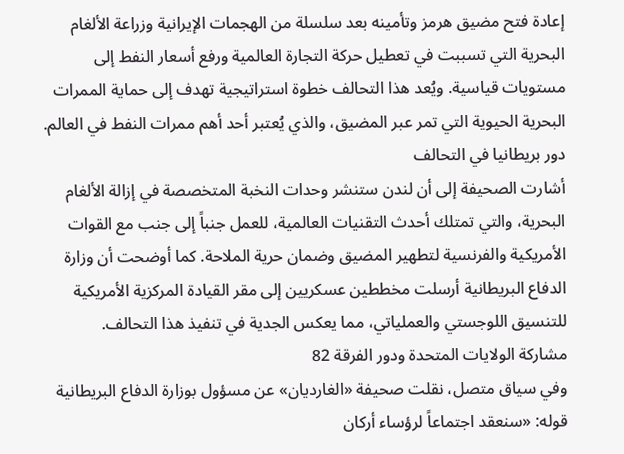إعادة فتح مضيق هرمز وتأمينه بعد سلسلة من الهجمات الإيرانية وزراعة الألغام البحرية التي تسببت في تعطيل حركة التجارة العالمية ورفع أسعار النفط إلى مستويات قياسية. ويُعد هذا التحالف خطوة استراتيجية تهدف إلى حماية الممرات البحرية الحيوية التي تمر عبر المضيق، والذي يُعتبر أحد أهم ممرات النفط في العالم.
دور بريطانيا في التحالف
أشارت الصحيفة إلى أن لندن ستنشر وحدات النخبة المتخصصة في إزالة الألغام البحرية، والتي تمتلك أحدث التقنيات العالمية، للعمل جنباً إلى جنب مع القوات الأمريكية والفرنسية لتطهير المضيق وضمان حرية الملاحة. كما أوضحت أن وزارة الدفاع البريطانية أرسلت مخططين عسكريين إلى مقر القيادة المركزية الأمريكية للتنسيق اللوجستي والعملياتي، مما يعكس الجدية في تنفيذ هذا التحالف.
مشاركة الولايات المتحدة ودور الفرقة 82
وفي سياق متصل، نقلت صحيفة «الغارديان» عن مسؤول بوزارة الدفاع البريطانية قوله: «سنعقد اجتماعاً لرؤساء أركان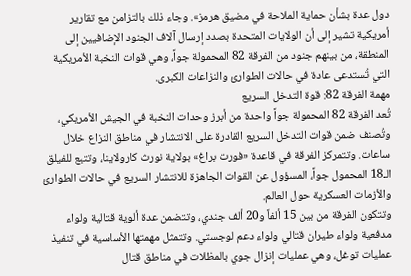دول عدة بشأن حماية الملاحة في مضيق هرمز». وجاء ذلك بالتزامن مع تقارير أمريكية تشير إلى أن الولايات المتحدة بصدد إرسال آلاف الجنود الإضافيين إلى المنطقة، من بينهم جنود من الفرقة 82 المحمولة جواً، وهي قوات النخبة الأمريكية التي تُستدعى عادة في حالات الطوارئ والنزاعات الكبرى.
مهمة الفرقة 82: قوة التدخل السريع
تُعد الفرقة 82 المحمولة جواً واحدة من أبرز وحدات النخبة في الجيش الأمريكي، وتُصنف ضمن قوات التدخل السريع القادرة على الانتشار في مناطق النزاع خلال ساعات. وتتمركز الفرقة في قاعدة «فورت براغ» بولاية نورث كارولاينا، وتتبع للفيلق الـ18 المحمول جواً، المسؤول عن القوات الجاهزة للانتشار السريع في حالات الطوارئ والأزمات العسكرية حول العالم.
وتتكون الفرقة من بين 15 ألفاً و20 ألف جندي، وتتضمن عدة ألوية قتالية ولواء مدفعية ولواء طيران قتالي ولواء دعم لوجستي. وتتمثل مهمتها الأساسية في تنفيذ عمليات توغل، وهي عمليات إنزال جوي بالمظلات في مناطق قتال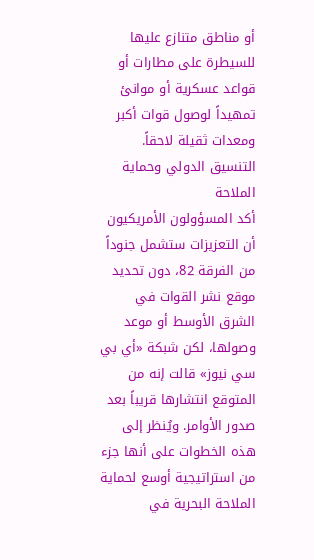أو مناطق متنازع عليها للسيطرة على مطارات أو قواعد عسكرية أو موانئ تمهيداً لوصول قوات أكبر ومعدات ثقيلة لاحقاً.
التنسيق الدولي وحماية الملاحة
أكد المسؤولون الأمريكيون أن التعزيزات ستشمل جنوداً من الفرقة 82، دون تحديد موقع نشر القوات في الشرق الأوسط أو موعد وصولها، لكن شبكة «أي بي سي نيوز» قالت إنه من المتوقع انتشارها قريباً بعد صدور الأوامر. ويُنظر إلى هذه الخطوات على أنها جزء من استراتيجية أوسع لحماية الملاحة البحرية في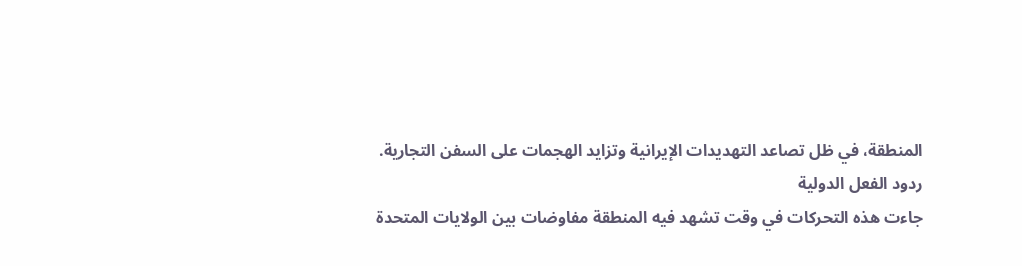المنطقة، في ظل تصاعد التهديدات الإيرانية وتزايد الهجمات على السفن التجارية.
ردود الفعل الدولية
جاءت هذه التحركات في وقت تشهد فيه المنطقة مفاوضات بين الولايات المتحدة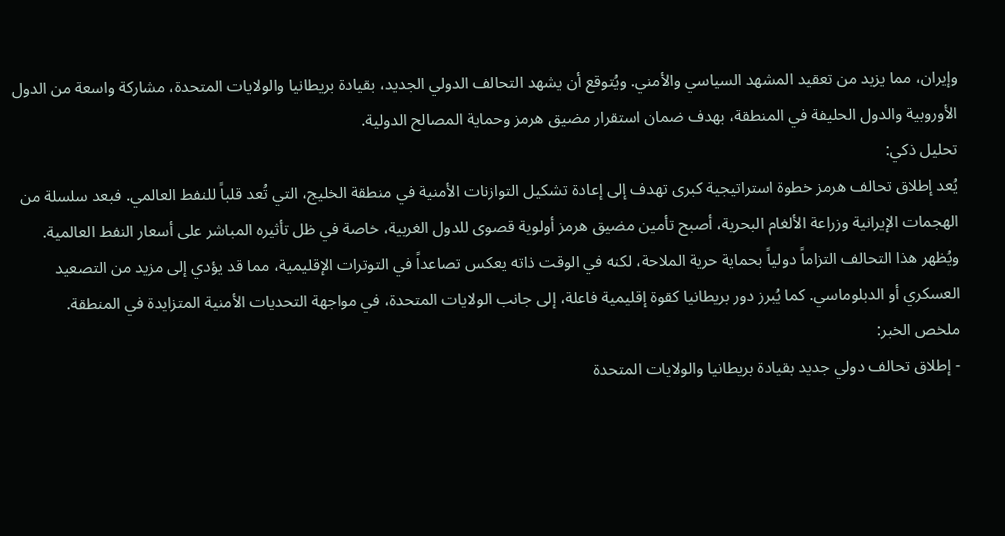وإيران، مما يزيد من تعقيد المشهد السياسي والأمني. ويُتوقع أن يشهد التحالف الدولي الجديد، بقيادة بريطانيا والولايات المتحدة، مشاركة واسعة من الدول الأوروبية والدول الحليفة في المنطقة، بهدف ضمان استقرار مضيق هرمز وحماية المصالح الدولية.
تحليل ذكي:
يُعد إطلاق تحالف هرمز خطوة استراتيجية كبرى تهدف إلى إعادة تشكيل التوازنات الأمنية في منطقة الخليج، التي تُعد قلباً للنفط العالمي. فبعد سلسلة من الهجمات الإيرانية وزراعة الألغام البحرية، أصبح تأمين مضيق هرمز أولوية قصوى للدول الغربية، خاصة في ظل تأثيره المباشر على أسعار النفط العالمية. ويُظهر هذا التحالف التزاماً دولياً بحماية حرية الملاحة، لكنه في الوقت ذاته يعكس تصاعداً في التوترات الإقليمية، مما قد يؤدي إلى مزيد من التصعيد العسكري أو الدبلوماسي. كما يُبرز دور بريطانيا كقوة إقليمية فاعلة، إلى جانب الولايات المتحدة، في مواجهة التحديات الأمنية المتزايدة في المنطقة.
ملخص الخبر:
- إطلاق تحالف دولي جديد بقيادة بريطانيا والولايات المتحدة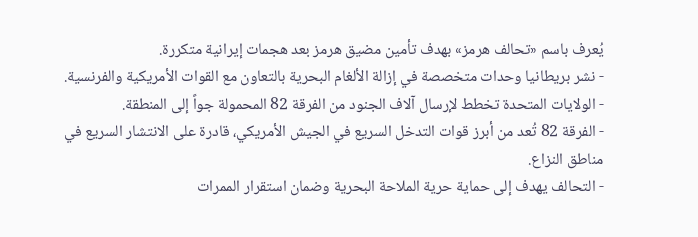يُعرف باسم «تحالف هرمز» بهدف تأمين مضيق هرمز بعد هجمات إيرانية متكررة.
- نشر بريطانيا وحدات متخصصة في إزالة الألغام البحرية بالتعاون مع القوات الأمريكية والفرنسية.
- الولايات المتحدة تخطط لإرسال آلاف الجنود من الفرقة 82 المحمولة جواً إلى المنطقة.
- الفرقة 82 تُعد من أبرز قوات التدخل السريع في الجيش الأمريكي، قادرة على الانتشار السريع في مناطق النزاع.
- التحالف يهدف إلى حماية حرية الملاحة البحرية وضمان استقرار الممرات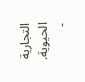التجارية الحيوية.
-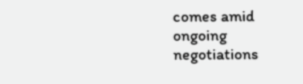comes amid ongoing negotiations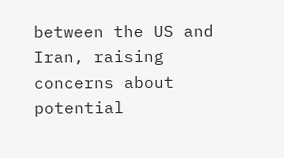between the US and Iran, raising concerns about potential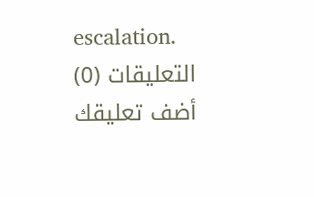escalation.
التعليقات (0)
أضف تعليقك